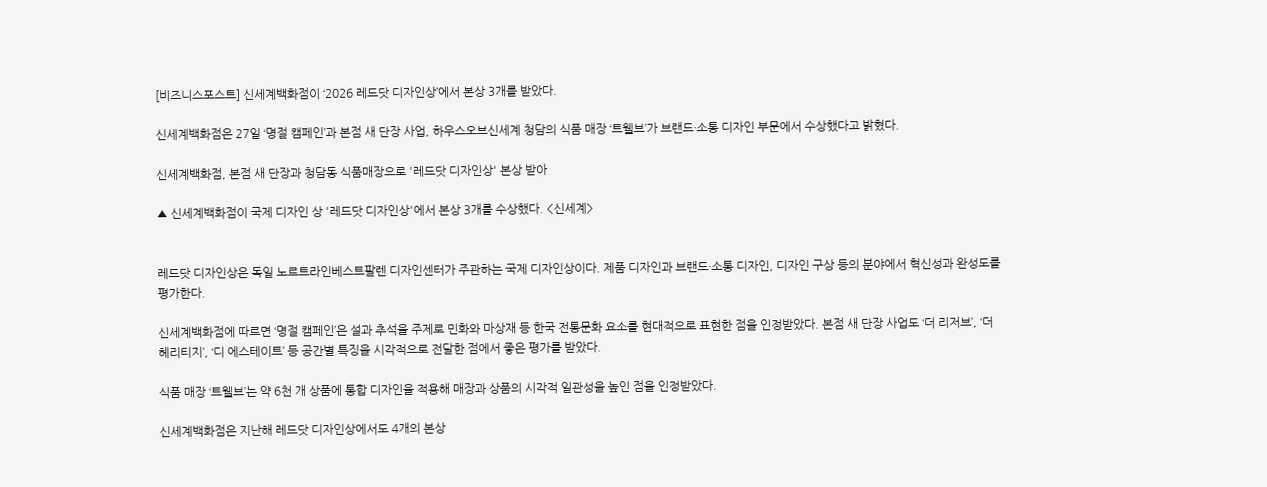[비즈니스포스트] 신세계백화점이 ‘2026 레드닷 디자인상’에서 본상 3개를 받았다.

신세계백화점은 27일 ‘명절 캠페인’과 본점 새 단장 사업, 하우스오브신세계 청담의 식품 매장 ‘트웰브’가 브랜드·소통 디자인 부문에서 수상했다고 밝혔다.

신세계백화점, 본점 새 단장과 청담동 식품매장으로 '레드닷 디자인상' 본상 받아

▲ 신세계백화점이 국제 디자인 상 '레드닷 디자인상'에서 본상 3개를 수상했다. <신세계>


레드닷 디자인상은 독일 노르트라인베스트팔렌 디자인센터가 주관하는 국제 디자인상이다. 제품 디자인과 브랜드·소통 디자인, 디자인 구상 등의 분야에서 혁신성과 완성도를 평가한다.

신세계백화점에 따르면 ‘명절 캠페인’은 설과 추석을 주제로 민화와 마상재 등 한국 전통문화 요소를 현대적으로 표현한 점을 인정받았다. 본점 새 단장 사업도 ‘더 리저브’, ‘더 헤리티지’, ‘디 에스테이트’ 등 공간별 특징을 시각적으로 전달한 점에서 좋은 평가를 받았다.

식품 매장 ‘트웰브’는 약 6천 개 상품에 통합 디자인을 적용해 매장과 상품의 시각적 일관성을 높인 점을 인정받았다.

신세계백화점은 지난해 레드닷 디자인상에서도 4개의 본상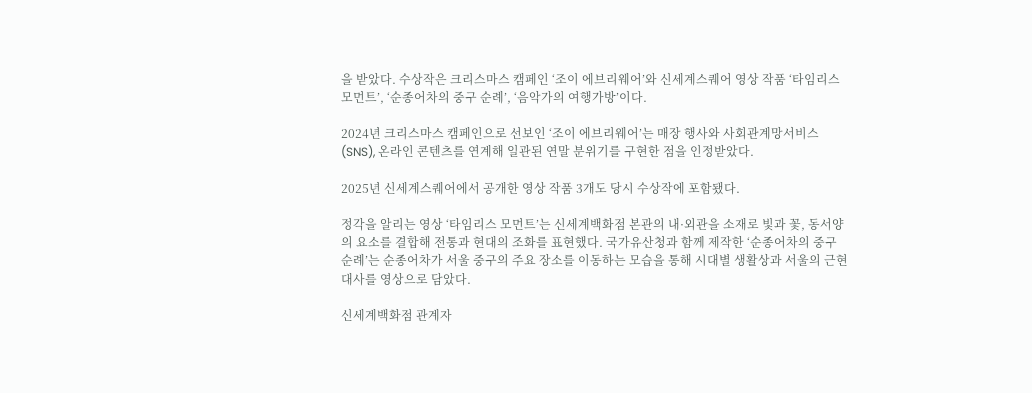을 받았다. 수상작은 크리스마스 캠페인 ‘조이 에브리웨어’와 신세계스퀘어 영상 작품 ‘타임리스 모먼트’, ‘순종어차의 중구 순례’, ‘음악가의 여행가방’이다.

2024년 크리스마스 캠페인으로 선보인 ‘조이 에브리웨어’는 매장 행사와 사회관계망서비스(SNS), 온라인 콘텐츠를 연계해 일관된 연말 분위기를 구현한 점을 인정받았다.

2025년 신세계스퀘어에서 공개한 영상 작품 3개도 당시 수상작에 포함됐다.

정각을 알리는 영상 ‘타임리스 모먼트’는 신세계백화점 본관의 내·외관을 소재로 빛과 꽃, 동서양의 요소를 결합해 전통과 현대의 조화를 표현했다. 국가유산청과 함께 제작한 ‘순종어차의 중구 순례’는 순종어차가 서울 중구의 주요 장소를 이동하는 모습을 통해 시대별 생활상과 서울의 근현대사를 영상으로 담았다.

신세계백화점 관계자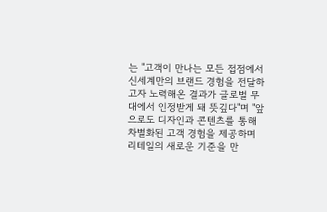는 "고객이 만나는 모든 접점에서 신세계만의 브랜드 경험을 전달하고자 노력해온 결과가 글로벌 무대에서 인정받게 돼 뜻깊다"며 "앞으로도 디자인과 콘텐츠를 통해 차별화된 고객 경험을 제공하며 리테일의 새로운 기준을 만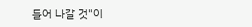들어 나갈 것"이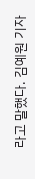라고 말했다. 김예원 기자